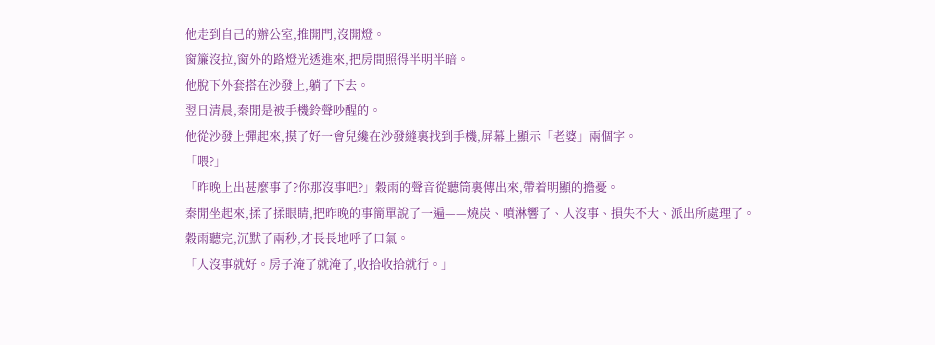他走到自己的辦公室,推開門,沒開燈。
窗簾沒拉,窗外的路燈光透進來,把房間照得半明半暗。
他脫下外套搭在沙發上,躺了下去。
翌日清晨,秦閒是被手機鈴聲吵醒的。
他從沙發上彈起來,摸了好一會兒纔在沙發縫裏找到手機,屏幕上顯示「老婆」兩個字。
「喂?」
「昨晚上出甚麼事了?你那沒事吧?」穀雨的聲音從聽筒裏傳出來,帶着明顯的擔憂。
秦閒坐起來,揉了揉眼睛,把昨晚的事簡單說了一遍——燒炭、噴淋響了、人沒事、損失不大、派出所處理了。
穀雨聽完,沉默了兩秒,才長長地呼了口氣。
「人沒事就好。房子淹了就淹了,收拾收拾就行。」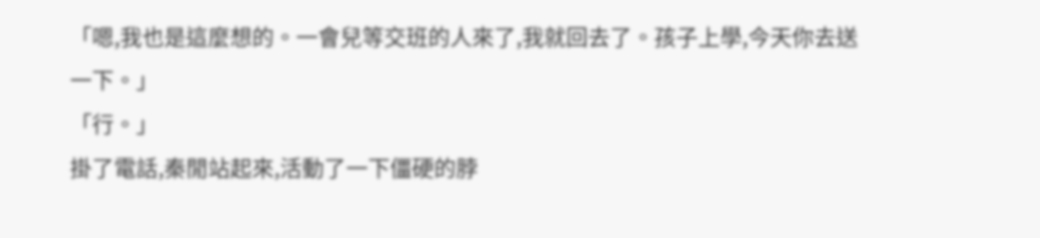「嗯,我也是這麼想的。一會兒等交班的人來了,我就回去了。孩子上學,今天你去送一下。」
「行。」
掛了電話,秦閒站起來,活動了一下僵硬的脖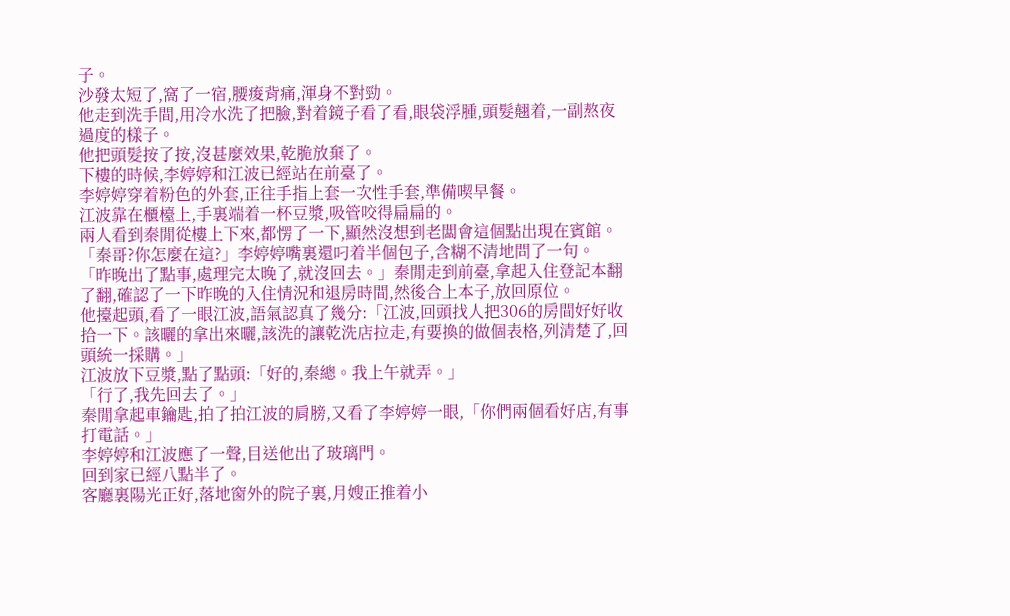子。
沙發太短了,窩了一宿,腰痠背痛,渾身不對勁。
他走到洗手間,用冷水洗了把臉,對着鏡子看了看,眼袋浮腫,頭髮翹着,一副熬夜過度的樣子。
他把頭髮按了按,沒甚麼效果,乾脆放棄了。
下樓的時候,李婷婷和江波已經站在前臺了。
李婷婷穿着粉色的外套,正往手指上套一次性手套,準備喫早餐。
江波靠在櫃檯上,手裏端着一杯豆漿,吸管咬得扁扁的。
兩人看到秦閒從樓上下來,都愣了一下,顯然沒想到老闆會這個點出現在賓館。
「秦哥?你怎麼在這?」李婷婷嘴裏還叼着半個包子,含糊不清地問了一句。
「昨晚出了點事,處理完太晚了,就沒回去。」秦閒走到前臺,拿起入住登記本翻了翻,確認了一下昨晚的入住情況和退房時間,然後合上本子,放回原位。
他擡起頭,看了一眼江波,語氣認真了幾分:「江波,回頭找人把306的房間好好收拾一下。該曬的拿出來曬,該洗的讓乾洗店拉走,有要換的做個表格,列清楚了,回頭統一採購。」
江波放下豆漿,點了點頭:「好的,秦總。我上午就弄。」
「行了,我先回去了。」
秦閒拿起車鑰匙,拍了拍江波的肩膀,又看了李婷婷一眼,「你們兩個看好店,有事打電話。」
李婷婷和江波應了一聲,目送他出了玻璃門。
回到家已經八點半了。
客廳裏陽光正好,落地窗外的院子裏,月嫂正推着小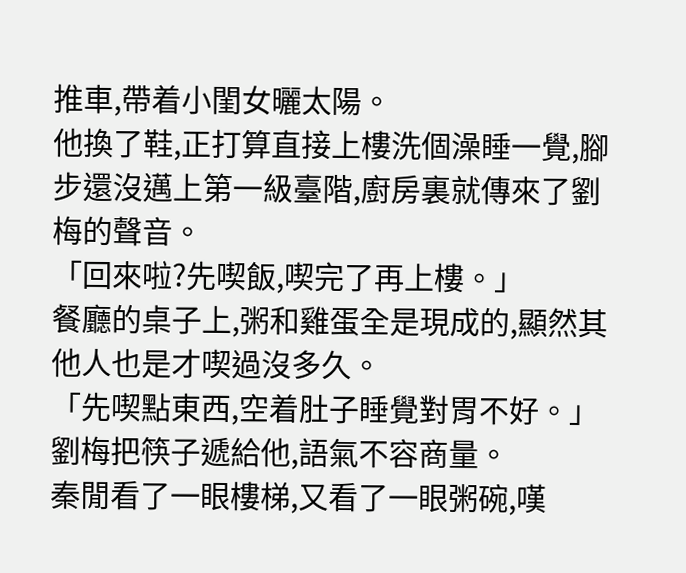推車,帶着小閨女曬太陽。
他換了鞋,正打算直接上樓洗個澡睡一覺,腳步還沒邁上第一級臺階,廚房裏就傳來了劉梅的聲音。
「回來啦?先喫飯,喫完了再上樓。」
餐廳的桌子上,粥和雞蛋全是現成的,顯然其他人也是才喫過沒多久。
「先喫點東西,空着肚子睡覺對胃不好。」劉梅把筷子遞給他,語氣不容商量。
秦閒看了一眼樓梯,又看了一眼粥碗,嘆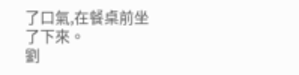了口氣,在餐桌前坐了下來。
劉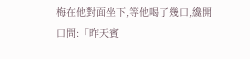梅在他對面坐下,等他喝了幾口,纔開口問:「昨天賓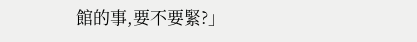館的事,要不要緊?」